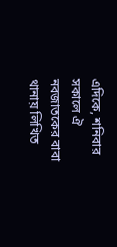এদিকে, শনিবার সকালে ঐ নবজাতকের বাবা থানায় লিখিত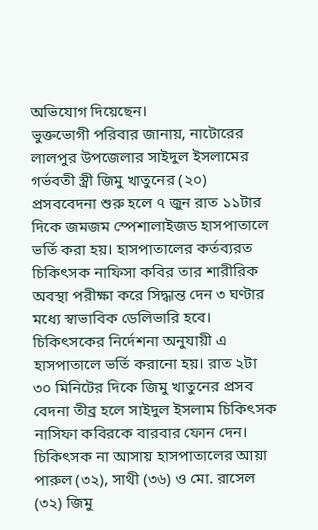অভিযোগ দিয়েছেন।
ভুক্তভোগী পরিবার জানায়, নাটোরের লালপুর উপজেলার সাইদুল ইসলামের গর্ভবতী স্ত্রী জিমু খাতুনের (২০) প্রসববেদনা শুরু হলে ৭ জুন রাত ১১টার দিকে জমজম স্পেশালাইজড হাসপাতালে ভর্তি করা হয়। হাসপাতালের কর্তব্যরত চিকিৎসক নাফিসা কবির তার শারীরিক অবস্থা পরীক্ষা করে সিদ্ধান্ত দেন ৩ ঘণ্টার মধ্যে স্বাভাবিক ডেলিভারি হবে। চিকিৎসকের নির্দেশনা অনুযায়ী এ হাসপাতালে ভর্তি করানো হয়। রাত ২টা ৩০ মিনিটের দিকে জিমু খাতুনের প্রসব বেদনা তীব্র হলে সাইদুল ইসলাম চিকিৎসক নাসিফা কবিরকে বারবার ফোন দেন। চিকিৎসক না আসায় হাসপাতালের আয়া পারুল (৩২), সাথী (৩৬) ও মো. রাসেল (৩২) জিমু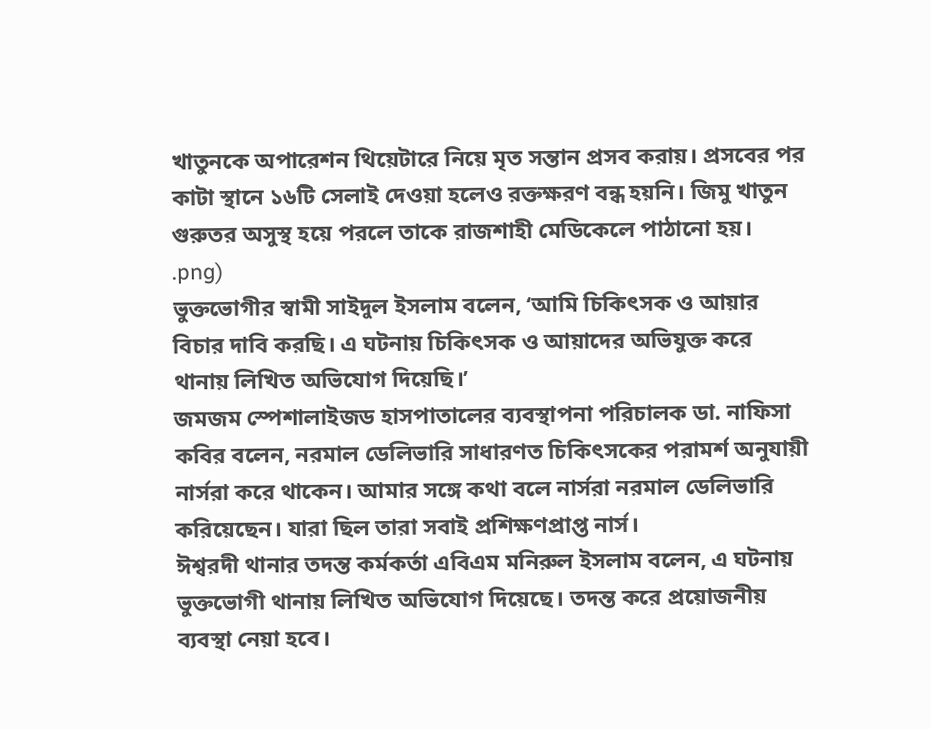খাতুনকে অপারেশন থিয়েটারে নিয়ে মৃত সন্তান প্রসব করায়। প্রসবের পর কাটা স্থানে ১৬টি সেলাই দেওয়া হলেও রক্তক্ষরণ বন্ধ হয়নি। জিমু খাতুন গুরুতর অসুস্থ হয়ে পরলে তাকে রাজশাহী মেডিকেলে পাঠানো হয়।
.png)
ভুক্তভোগীর স্বামী সাইদুল ইসলাম বলেন, ‘আমি চিকিৎসক ও আয়ার বিচার দাবি করছি। এ ঘটনায় চিকিৎসক ও আয়াদের অভিযুক্ত করে থানায় লিখিত অভিযোগ দিয়েছি।’
জমজম স্পেশালাইজড হাসপাতালের ব্যবস্থাপনা পরিচালক ডা. নাফিসা কবির বলেন, নরমাল ডেলিভারি সাধারণত চিকিৎসকের পরামর্শ অনুযায়ী নার্সরা করে থাকেন। আমার সঙ্গে কথা বলে নার্সরা নরমাল ডেলিভারি করিয়েছেন। যারা ছিল তারা সবাই প্রশিক্ষণপ্রাপ্ত নার্স।
ঈশ্বরদী থানার তদন্ত কর্মকর্তা এবিএম মনিরুল ইসলাম বলেন, এ ঘটনায় ভুক্তভোগী থানায় লিখিত অভিযোগ দিয়েছে। তদন্ত করে প্রয়োজনীয় ব্যবস্থা নেয়া হবে।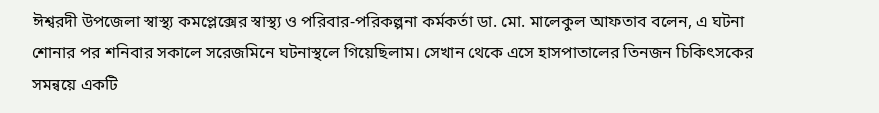ঈশ্বরদী উপজেলা স্বাস্থ্য কমপ্লেক্সের স্বাস্থ্য ও পরিবার-পরিকল্পনা কর্মকর্তা ডা. মো. মালেকুল আফতাব বলেন, এ ঘটনা শোনার পর শনিবার সকালে সরেজমিনে ঘটনাস্থলে গিয়েছিলাম। সেখান থেকে এসে হাসপাতালের তিনজন চিকিৎসকের সমন্বয়ে একটি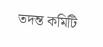তদন্ত কমিটি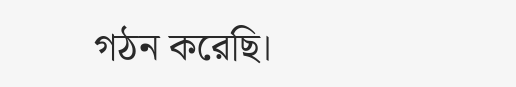গঠন করেছি।